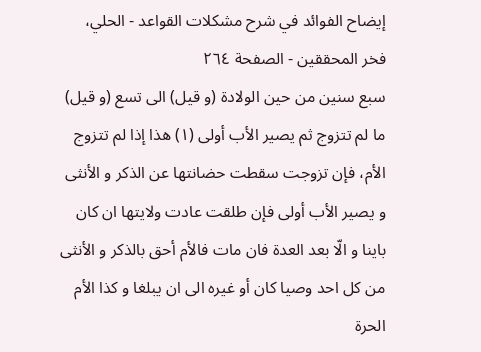إيضاح الفوائد في شرح مشكلات القواعد - الحلي، فخر المحققين - الصفحة ٢٦٤
سبع سنين من حين الولادة (و قيل) الى تسع (و قيل) ما لم تتزوج ثم يصير الأب أولى (١) هذا إذا لم تتزوج الأم، فإن تزوجت سقطت حضانتها عن الذكر و الأنثى و يصير الأب أولى فإن طلقت عادت ولايتها ان كان باينا و الّا بعد العدة فان مات فالأم أحق بالذكر و الأنثى من كل احد وصيا كان أو غيره الى ان يبلغا و كذا الأم الحرة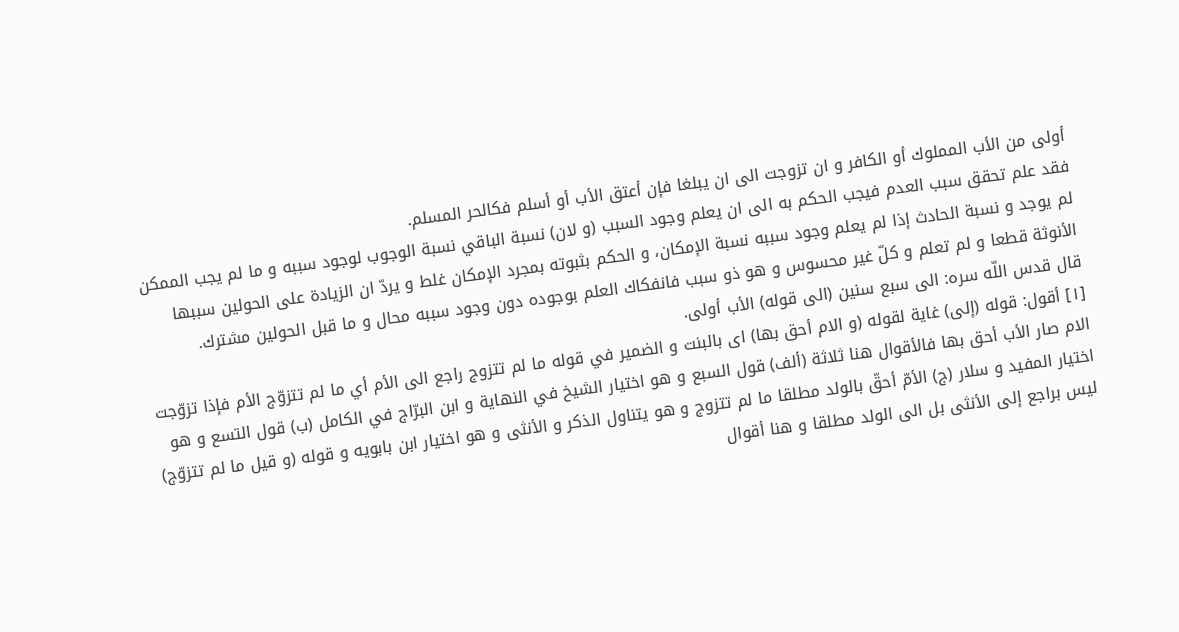أولى من الأب المملوك أو الكافر و ان تزوجت الى ان يبلغا فإن أعتق الأب أو أسلم فكالحر المسلم.
فقد علم تحقق سبب العدم فيجب الحكم به الى ان يعلم وجود السبب (و لان) نسبة الباقي نسبة الوجوب لوجود سببه و ما لم يجب الممكن لم يوجد و نسبة الحادث إذا لم يعلم وجود سببه نسبة الإمكان، و الحكم بثبوته بمجرد الإمكان غلط و يردّ ان الزيادة على الحولين سببها الأنوثة قطعا و لم تعلم و كلّ غير محسوس و هو ذو سبب فانفكاك العلم بوجوده دون وجود سببه محال و ما قبل الحولين مشترك.
قال قدس اللّه سره: الى سبع سنين (الى قوله) الأب أولى.
[١] أقول: قوله (إلى) غاية لقوله (و الام أحق بها) اى بالبنت و الضمير في قوله ما لم تتزوج راجع الى الأم أي ما لم تتزوّج الأم فإذا تزوّجت الام صار الأب أحق بها فالأقوال هنا ثلاثة (ألف) قول السبع و هو اختيار الشيخ في النهاية و ابن البرّاج في الكامل (ب) قول التسع و هو اختيار المفيد و سلار (ج) الأمّ أحقّ بالولد مطلقا ما لم تتزوج و هو يتناول الذكر و الأنثى و هو اختيار ابن بابويه و قوله (و قيل ما لم تتزوّج) ليس براجع إلى الأنثى بل الى الولد مطلقا و هنا أقوال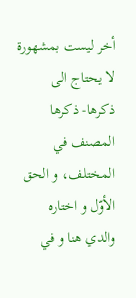أخر ليست بمشهورة لا يحتاج الى ذكرها- ذكرها المصنف في المختلف، و الحق الأوّل و اختاره والدي هنا و في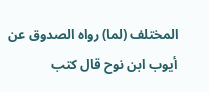المختلف (لما) رواه الصدوق عن أيوب ابن نوح قال كتب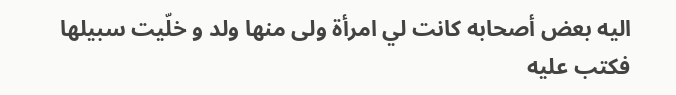اليه بعض أصحابه كانت لي امرأة ولى منها ولد و خلّيت سبيلها فكتب عليه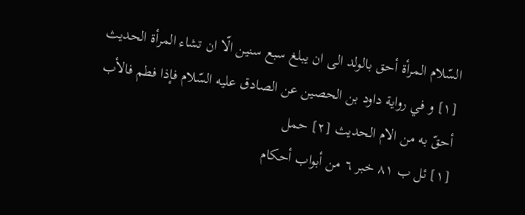السّلام المرأة أحق بالولد الى ان يبلغ سبع سنين الّا ان تشاء المرأة الحديث [١] و في رواية داود بن الحصين عن الصادق عليه السّلام فإذا فطم فالأب أحقّ به من الام الحديث [٢] حمل
[١] ئل ب ٨١ خبر ٦ من أبواب أحكام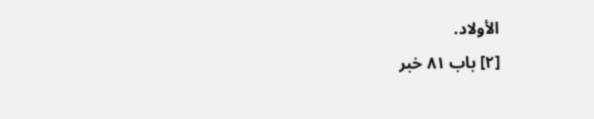الأولاد.
[٢] باب ٨١ خبر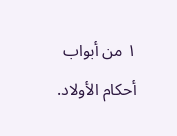١ من أبواب أحكام الأولاد.